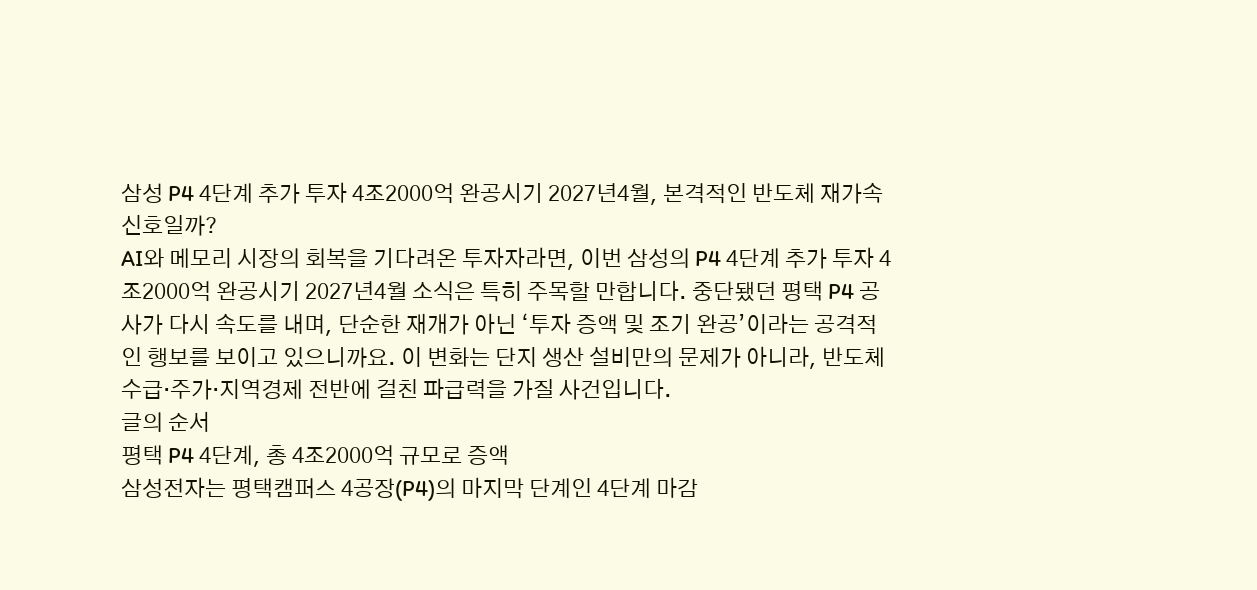삼성 P4 4단계 추가 투자 4조2000억 완공시기 2027년4월, 본격적인 반도체 재가속 신호일까?
AI와 메모리 시장의 회복을 기다려온 투자자라면, 이번 삼성의 P4 4단계 추가 투자 4조2000억 완공시기 2027년4월 소식은 특히 주목할 만합니다. 중단됐던 평택 P4 공사가 다시 속도를 내며, 단순한 재개가 아닌 ‘투자 증액 및 조기 완공’이라는 공격적인 행보를 보이고 있으니까요. 이 변화는 단지 생산 설비만의 문제가 아니라, 반도체 수급·주가·지역경제 전반에 걸친 파급력을 가질 사건입니다.
글의 순서
평택 P4 4단계, 총 4조2000억 규모로 증액
삼성전자는 평택캠퍼스 4공장(P4)의 마지막 단계인 4단계 마감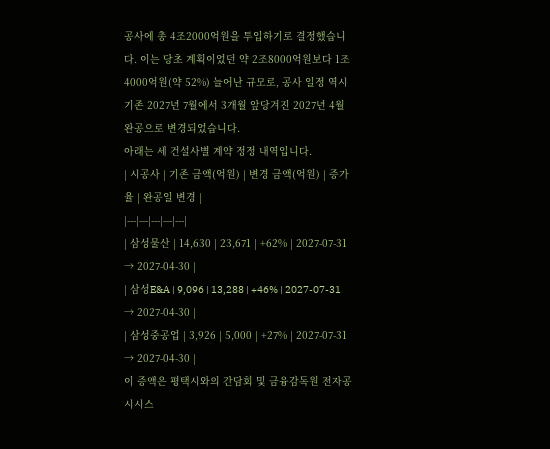공사에 총 4조2000억원을 투입하기로 결정했습니다. 이는 당초 계획이었던 약 2조8000억원보다 1조4000억원(약 52%) 늘어난 규모로, 공사 일정 역시 기존 2027년 7월에서 3개월 앞당겨진 2027년 4월 완공으로 변경되었습니다.
아래는 세 건설사별 계약 정정 내역입니다.
| 시공사 | 기존 금액(억원) | 변경 금액(억원) | 증가율 | 완공일 변경 |
|---|---|---|---|---|
| 삼성물산 | 14,630 | 23,671 | +62% | 2027-07-31 → 2027-04-30 |
| 삼성E&A | 9,096 | 13,288 | +46% | 2027-07-31 → 2027-04-30 |
| 삼성중공업 | 3,926 | 5,000 | +27% | 2027-07-31 → 2027-04-30 |
이 증액은 평택시와의 간담회 및 금융감독원 전자공시시스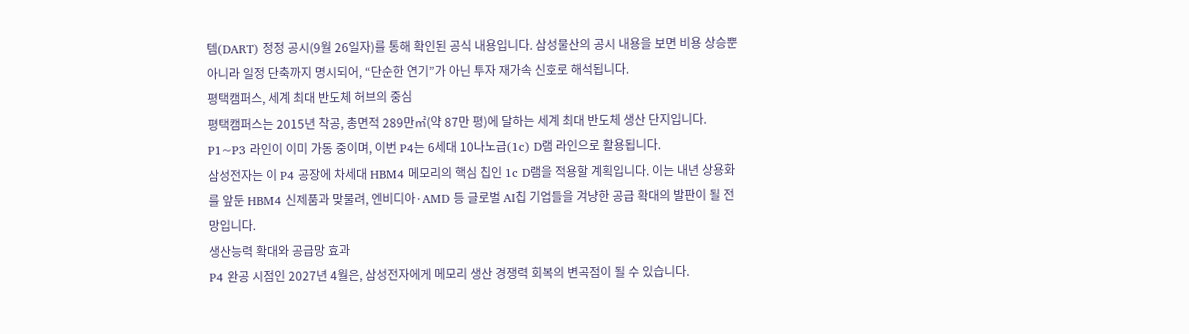템(DART) 정정 공시(9월 26일자)를 통해 확인된 공식 내용입니다. 삼성물산의 공시 내용을 보면 비용 상승뿐 아니라 일정 단축까지 명시되어, “단순한 연기”가 아닌 투자 재가속 신호로 해석됩니다.
평택캠퍼스, 세계 최대 반도체 허브의 중심
평택캠퍼스는 2015년 착공, 총면적 289만㎡(약 87만 평)에 달하는 세계 최대 반도체 생산 단지입니다. P1~P3 라인이 이미 가동 중이며, 이번 P4는 6세대 10나노급(1c) D램 라인으로 활용됩니다.
삼성전자는 이 P4 공장에 차세대 HBM4 메모리의 핵심 칩인 1c D램을 적용할 계획입니다. 이는 내년 상용화를 앞둔 HBM4 신제품과 맞물려, 엔비디아·AMD 등 글로벌 AI칩 기업들을 겨냥한 공급 확대의 발판이 될 전망입니다.
생산능력 확대와 공급망 효과
P4 완공 시점인 2027년 4월은, 삼성전자에게 메모리 생산 경쟁력 회복의 변곡점이 될 수 있습니다.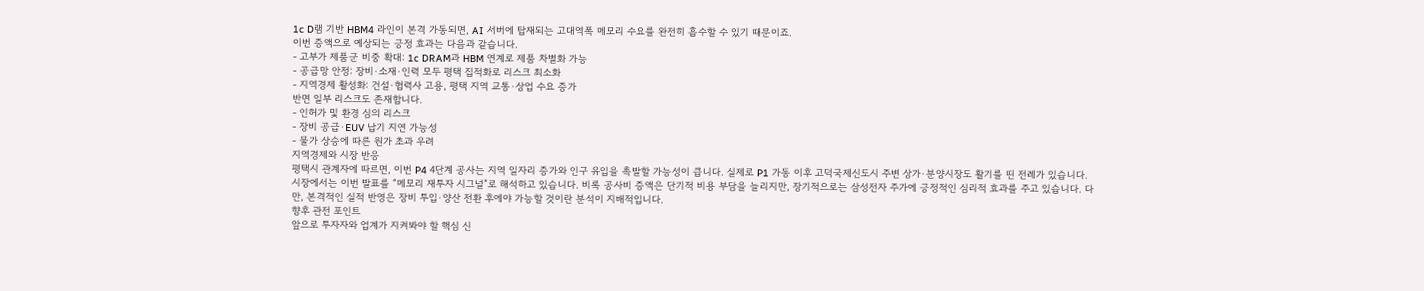1c D램 기반 HBM4 라인이 본격 가동되면, AI 서버에 탑재되는 고대역폭 메모리 수요를 완전히 흡수할 수 있기 때문이죠.
이번 증액으로 예상되는 긍정 효과는 다음과 같습니다.
- 고부가 제품군 비중 확대: 1c DRAM과 HBM 연계로 제품 차별화 가능
- 공급망 안정: 장비·소재·인력 모두 평택 집적화로 리스크 최소화
- 지역경제 활성화: 건설·협력사 고용, 평택 지역 교통·상업 수요 증가
반면 일부 리스크도 존재합니다.
- 인허가 및 환경 심의 리스크
- 장비 공급·EUV 납기 지연 가능성
- 물가 상승에 따른 원가 초과 우려
지역경제와 시장 반응
평택시 관계자에 따르면, 이번 P4 4단계 공사는 지역 일자리 증가와 인구 유입을 촉발할 가능성이 큽니다. 실제로 P1 가동 이후 고덕국제신도시 주변 상가·분양시장도 활기를 띤 전례가 있습니다.
시장에서는 이번 발표를 “메모리 재투자 시그널”로 해석하고 있습니다. 비록 공사비 증액은 단기적 비용 부담을 늘리지만, 장기적으로는 삼성전자 주가에 긍정적인 심리적 효과를 주고 있습니다. 다만, 본격적인 실적 반영은 장비 투입·양산 전환 후에야 가능할 것이란 분석이 지배적입니다.
향후 관전 포인트
앞으로 투자자와 업계가 지켜봐야 할 핵심 신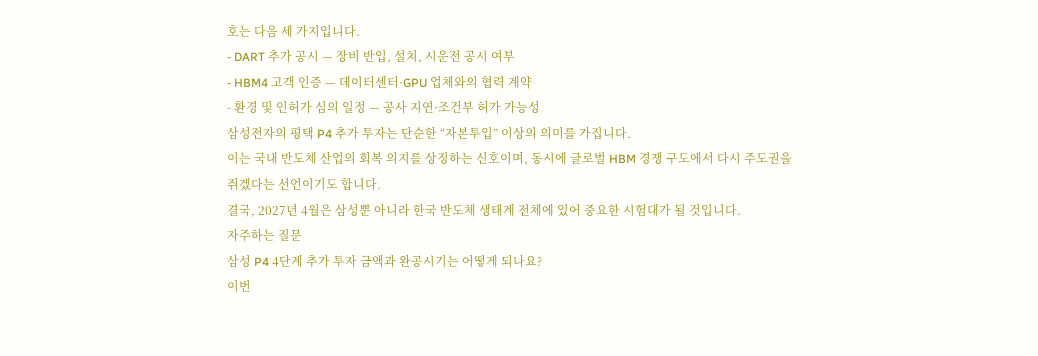호는 다음 세 가지입니다.
- DART 추가 공시 — 장비 반입, 설치, 시운전 공시 여부
- HBM4 고객 인증 — 데이터센터·GPU 업체와의 협력 계약
- 환경 및 인허가 심의 일정 — 공사 지연·조건부 허가 가능성
삼성전자의 평택 P4 추가 투자는 단순한 “자본투입” 이상의 의미를 가집니다.
이는 국내 반도체 산업의 회복 의지를 상징하는 신호이며, 동시에 글로벌 HBM 경쟁 구도에서 다시 주도권을 쥐겠다는 선언이기도 합니다.
결국, 2027년 4월은 삼성뿐 아니라 한국 반도체 생태계 전체에 있어 중요한 시험대가 될 것입니다.
자주하는 질문
삼성 P4 4단계 추가 투자 금액과 완공시기는 어떻게 되나요?
이번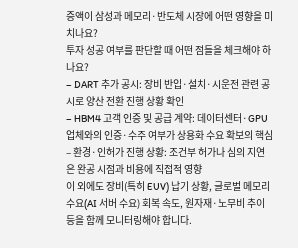증액이 삼성과 메모리·반도체 시장에 어떤 영향을 미치나요?
투자 성공 여부를 판단할 때 어떤 점들을 체크해야 하나요?
– DART 추가 공시: 장비 반입·설치·시운전 관련 공시로 양산 전환 진행 상황 확인
– HBM4 고객 인증 및 공급 계약: 데이터센터·GPU 업체와의 인증·수주 여부가 상용화 수요 확보의 핵심
– 환경·인허가 진행 상황: 조건부 허가나 심의 지연은 완공 시점과 비용에 직접적 영향
이 외에도 장비(특히 EUV) 납기 상황, 글로벌 메모리 수요(AI 서버 수요) 회복 속도, 원자재·노무비 추이 등을 함께 모니터링해야 합니다.